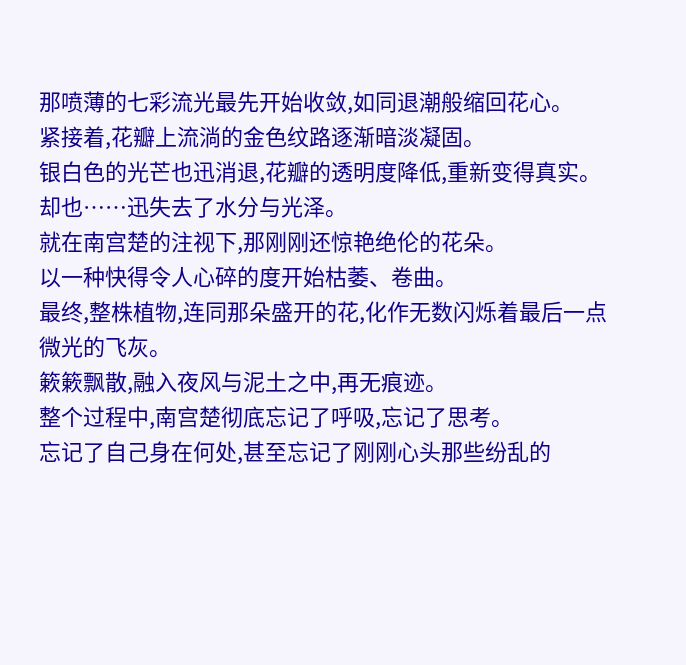那喷薄的七彩流光最先开始收敛,如同退潮般缩回花心。
紧接着,花瓣上流淌的金色纹路逐渐暗淡凝固。
银白色的光芒也迅消退,花瓣的透明度降低,重新变得真实。
却也……迅失去了水分与光泽。
就在南宫楚的注视下,那刚刚还惊艳绝伦的花朵。
以一种快得令人心碎的度开始枯萎、卷曲。
最终,整株植物,连同那朵盛开的花,化作无数闪烁着最后一点微光的飞灰。
簌簌飘散,融入夜风与泥土之中,再无痕迹。
整个过程中,南宫楚彻底忘记了呼吸,忘记了思考。
忘记了自己身在何处,甚至忘记了刚刚心头那些纷乱的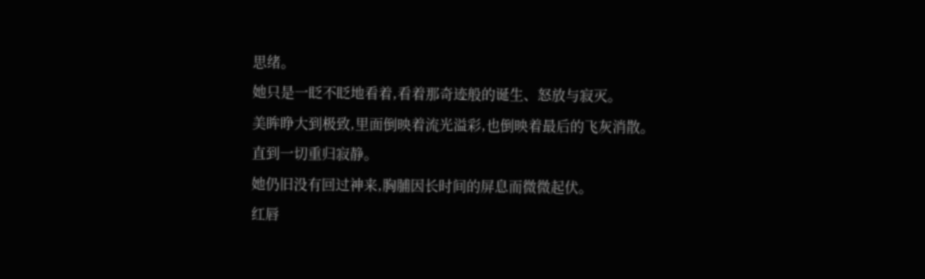思绪。
她只是一眨不眨地看着,看着那奇迹般的诞生、怒放与寂灭。
美眸睁大到极致,里面倒映着流光溢彩,也倒映着最后的飞灰消散。
直到一切重归寂静。
她仍旧没有回过神来,胸脯因长时间的屏息而微微起伏。
红唇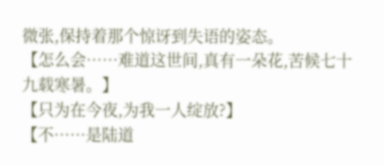微张,保持着那个惊讶到失语的姿态。
【怎么会……难道这世间,真有一朵花,苦候七十九载寒暑。】
【只为在今夜,为我一人绽放?】
【不……是陆道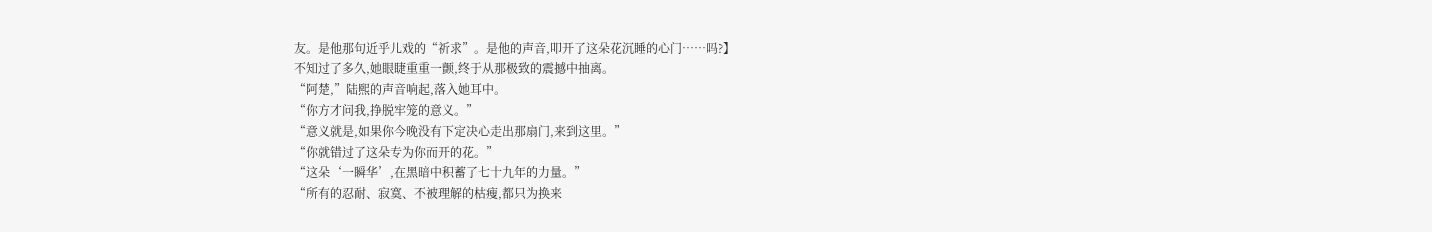友。是他那句近乎儿戏的“祈求”。是他的声音,叩开了这朵花沉睡的心门……吗?】
不知过了多久,她眼睫重重一颤,终于从那极致的震撼中抽离。
“阿楚,”陆熙的声音响起,落入她耳中。
“你方才问我,挣脱牢笼的意义。”
“意义就是,如果你今晚没有下定决心走出那扇门,来到这里。”
“你就错过了这朵专为你而开的花。”
“这朵‘一瞬华’,在黑暗中积蓄了七十九年的力量。”
“所有的忍耐、寂寞、不被理解的枯瘦,都只为换来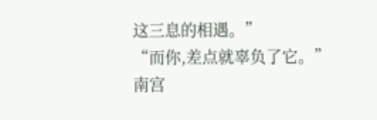这三息的相遇。”
“而你,差点就辜负了它。”
南宫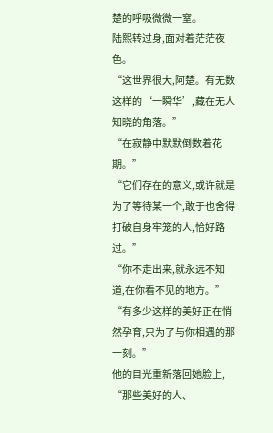楚的呼吸微微一窒。
陆熙转过身,面对着茫茫夜色。
“这世界很大,阿楚。有无数这样的‘一瞬华’,藏在无人知晓的角落。”
“在寂静中默默倒数着花期。”
“它们存在的意义,或许就是为了等待某一个,敢于也舍得打破自身牢笼的人,恰好路过。”
“你不走出来,就永远不知道,在你看不见的地方。”
“有多少这样的美好正在悄然孕育,只为了与你相遇的那一刻。”
他的目光重新落回她脸上,
“那些美好的人、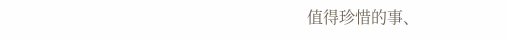值得珍惜的事、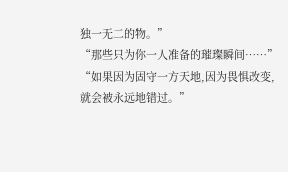独一无二的物。”
“那些只为你一人准备的璀璨瞬间……”
“如果因为固守一方天地,因为畏惧改变,就会被永远地错过。”